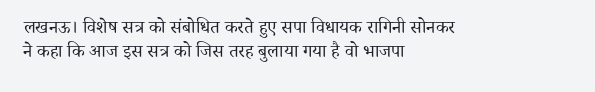लखनऊ। विशेष सत्र को संबोधित करते हुए सपा विधायक रागिनी सोनकर ने कहा कि आज इस सत्र को जिस तरह बुलाया गया है वो भाजपा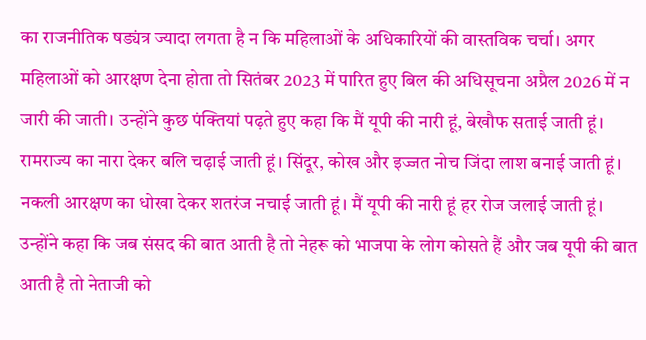का राजनीतिक षड्यंत्र ज्यादा लगता है न कि महिलाओं के अधिकारियों की वास्तविक चर्चा। अगर महिलाओं को आरक्षण देना होता तो सितंबर 2023 में पारित हुए बिल की अधिसूचना अप्रैल 2026 में न जारी की जाती। उन्होंने कुछ पंक्तियां पढ़ते हुए कहा कि मैं यूपी की नारी हूं, बेखौफ सताई जाती हूं। रामराज्य का नारा देकर बलि चढ़ाई जाती हूं। सिंदूर, कोख और इज्जत नोच जिंदा लाश बनाई जाती हूं। नकली आरक्षण का धोखा देकर शतरंज नचाई जाती हूं। मैं यूपी की नारी हूं हर रोज जलाई जाती हूं। उन्होंने कहा कि जब संसद की बात आती है तो नेहरू को भाजपा के लोग कोसते हैं और जब यूपी की बात आती है तो नेताजी को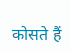कोसते हैं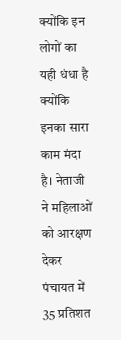क्योंकि इन लोगों का यही धंधा है क्योंकि इनका सारा काम मंदा है। नेताजी ने महिलाओं को आरक्षण देकर पंचायत में 35 प्रतिशत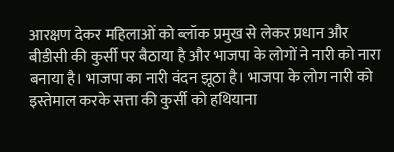आरक्षण देकर महिलाओं को ब्लॉक प्रमुख से लेकर प्रधान और बीडीसी की कुर्सी पर बैठाया है और भाजपा के लोगों ने नारी को नारा बनाया है। भाजपा का नारी वंदन झूठा है। भाजपा के लोग नारी को इस्तेमाल करके सत्ता की कुर्सी को हथियाना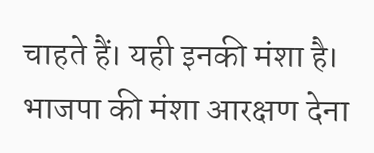चाहते हैं। यही इनकी मंशा है।
भाजपा की मंशा आरक्षण देना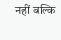नहीं बल्कि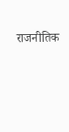राजनीतिक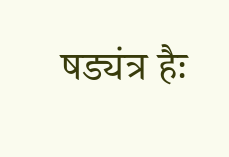षड्यंत्र हैः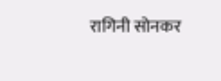रागिनी सोनकर